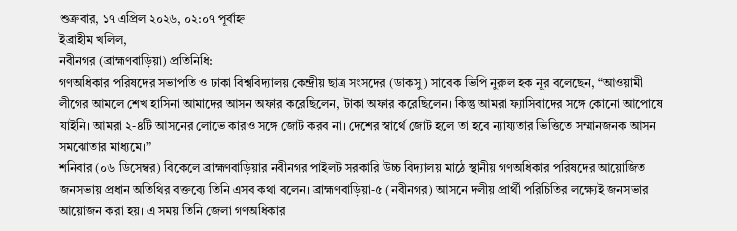শুক্রবার, ১৭ এপ্রিল ২০২৬, ০২:০৭ পূর্বাহ্ন
ইব্রাহীম খলিল,
নবীনগর (ব্রাহ্মণবাড়িয়া) প্রতিনিধি:
গণঅধিকার পরিষদের সভাপতি ও ঢাকা বিশ্ববিদ্যালয় কেন্দ্রীয় ছাত্র সংসদের (ডাকসু) সাবেক ভিপি নুরুল হক নূর বলেছেন, “আওয়ামী লীগের আমলে শেখ হাসিনা আমাদের আসন অফার করেছিলেন, টাকা অফার করেছিলেন। কিন্তু আমরা ফ্যাসিবাদের সঙ্গে কোনো আপোষে যাইনি। আমরা ২-৪টি আসনের লোভে কারও সঙ্গে জোট করব না। দেশের স্বার্থে জোট হলে তা হবে ন্যায্যতার ভিত্তিতে সম্মানজনক আসন সমঝোতার মাধ্যমে।”
শনিবার (০৬ ডিসেম্বর) বিকেলে ব্রাহ্মণবাড়িয়ার নবীনগর পাইলট সরকারি উচ্চ বিদ্যালয় মাঠে স্থানীয় গণঅধিকার পরিষদের আয়োজিত জনসভায় প্রধান অতিথির বক্তব্যে তিনি এসব কথা বলেন। ব্রাহ্মণবাড়িয়া-৫ (নবীনগর) আসনে দলীয় প্রার্থী পরিচিতির লক্ষ্যেই জনসভার আয়োজন করা হয়। এ সময় তিনি জেলা গণঅধিকার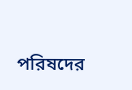পরিষদের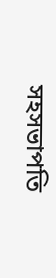সহসভাপতি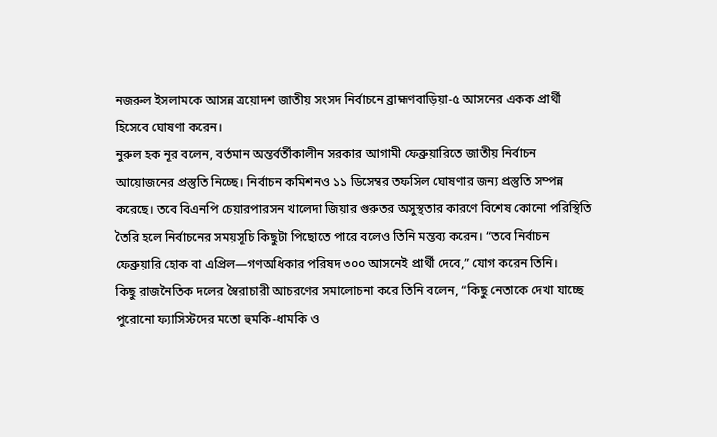নজরুল ইসলামকে আসন্ন ত্রয়োদশ জাতীয় সংসদ নির্বাচনে ব্রাহ্মণবাড়িয়া-৫ আসনের একক প্রার্থী হিসেবে ঘোষণা করেন।
নুরুল হক নূর বলেন, বর্তমান অন্তর্বর্তীকালীন সরকার আগামী ফেব্রুয়ারিতে জাতীয় নির্বাচন আয়োজনের প্রস্তুতি নিচ্ছে। নির্বাচন কমিশনও ১১ ডিসেম্বর তফসিল ঘোষণার জন্য প্রস্তুতি সম্পন্ন করেছে। তবে বিএনপি চেয়ারপারসন খালেদা জিয়ার গুরুতর অসুস্থতার কারণে বিশেষ কোনো পরিস্থিতি তৈরি হলে নির্বাচনের সময়সূচি কিছুটা পিছোতে পারে বলেও তিনি মন্তব্য করেন। “তবে নির্বাচন ফেব্রুয়ারি হোক বা এপ্রিল—গণঅধিকার পরিষদ ৩০০ আসনেই প্রার্থী দেবে,” যোগ করেন তিনি।
কিছু রাজনৈতিক দলের স্বৈরাচারী আচরণের সমালোচনা করে তিনি বলেন, “কিছু নেতাকে দেখা যাচ্ছে পুরোনো ফ্যাসিস্টদের মতো হুমকি-ধামকি ও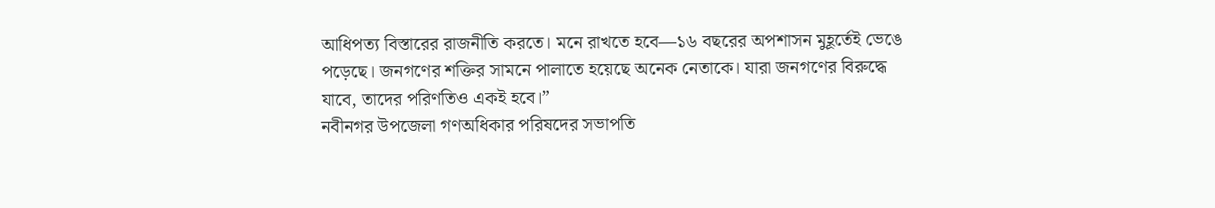আধিপত্য বিস্তারের রাজনীতি করতে। মনে রাখতে হবে—১৬ বছরের অপশাসন মুহূর্তেই ভেঙে পড়েছে। জনগণের শক্তির সামনে পালাতে হয়েছে অনেক নেতাকে। যারা জনগণের বিরুদ্ধে যাবে, তাদের পরিণতিও একই হবে।”
নবীনগর উপজেলা গণঅধিকার পরিষদের সভাপতি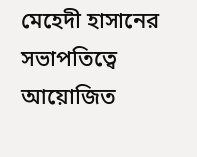মেহেদী হাসানের সভাপতিত্বে আয়োজিত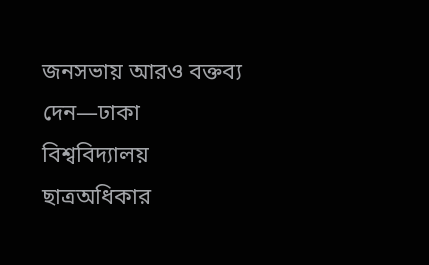জনসভায় আরও বক্তব্য দেন—ঢাকা বিশ্ববিদ্যালয় ছাত্রঅধিকার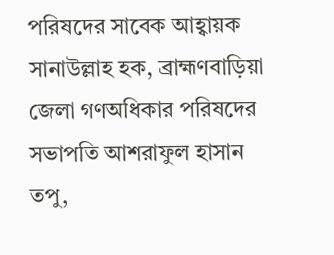পরিষদের সাবেক আহ্বায়ক সানাউল্লাহ হক, ব্রাহ্মণবাড়িয়া জেলা গণঅধিকার পরিষদের সভাপতি আশরাফুল হাসান তপু,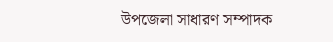উপজেলা সাধারণ সম্পাদক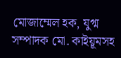মোজাম্মেল হক, যুগ্ম সম্পাদক মো. কাইয়ূমসহ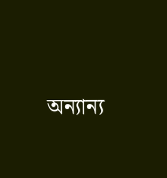অন্যান্য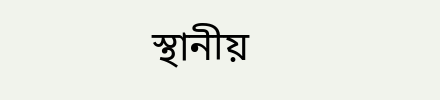স্থানীয়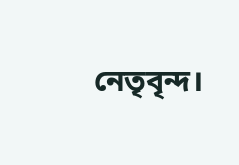নেতৃবৃন্দ।